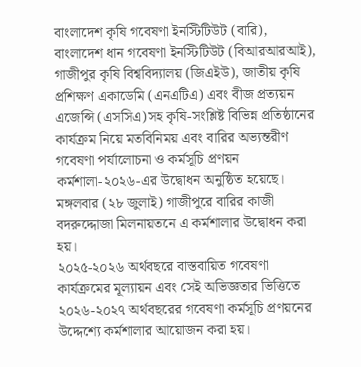বাংলাদেশ কৃষি গবেষণা ইনস্টিটিউট (বারি), বাংলাদেশ ধান গবেষণা ইনস্টিটিউট (বিআরআরআই), গাজীপুর কৃষি বিশ্ববিদ্যালয় (জিএইউ), জাতীয় কৃষি প্রশিক্ষণ একাডেমি (এনএটিএ) এবং বীজ প্রত্যয়ন এজেন্সি (এসসিএ)সহ কৃষি-সংশ্লিষ্ট বিভিন্ন প্রতিষ্ঠানের কার্যক্রম নিয়ে মতবিনিময় এবং বারির অভ্যন্তরীণ গবেষণা পর্যালোচনা ও কর্মসূচি প্রণয়ন কর্মশালা-২০২৬-এর উদ্বোধন অনুষ্ঠিত হয়েছে।
মঙ্গলবার (২৮ জুলাই) গাজীপুরে বারির কাজী বদরুদ্দোজা মিলনায়তনে এ কর্মশালার উদ্বোধন করা হয়।
২০২৫-২০২৬ অর্থবছরে বাস্তবায়িত গবেষণা কার্যক্রমের মূল্যায়ন এবং সেই অভিজ্ঞতার ভিত্তিতে ২০২৬-২০২৭ অর্থবছরের গবেষণা কর্মসূচি প্রণয়নের উদ্দেশ্যে কর্মশালার আয়োজন করা হয়।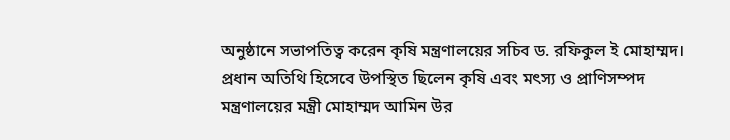অনুষ্ঠানে সভাপতিত্ব করেন কৃষি মন্ত্রণালয়ের সচিব ড. রফিকুল ই মোহাম্মদ। প্রধান অতিথি হিসেবে উপস্থিত ছিলেন কৃষি এবং মৎস্য ও প্রাণিসম্পদ মন্ত্রণালয়ের মন্ত্রী মোহাম্মদ আমিন উর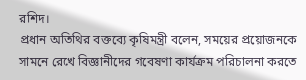রশিদ।
প্রধান অতিথির বক্তব্যে কৃষিমন্ত্রী বলেন, সময়ের প্রয়োজনকে সামনে রেখে বিজ্ঞানীদের গবেষণা কার্যক্রম পরিচালনা করতে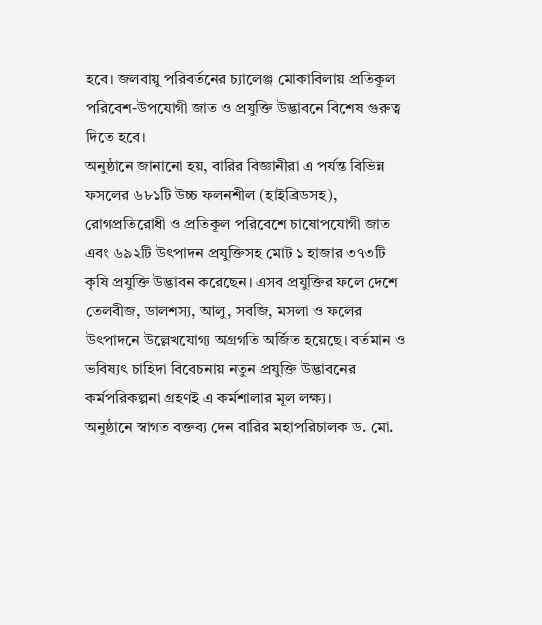হবে। জলবায়ু পরিবর্তনের চ্যালেঞ্জ মোকাবিলায় প্রতিকূল পরিবেশ-উপযোগী জাত ও প্রযুক্তি উদ্ভাবনে বিশেষ গুরুত্ব দিতে হবে।
অনুষ্ঠানে জানানো হয়, বারির বিজ্ঞানীরা এ পর্যন্ত বিভিন্ন ফসলের ৬৮১টি উচ্চ ফলনশীল (হাইব্রিডসহ), রোগপ্রতিরোধী ও প্রতিকূল পরিবেশে চাষোপযোগী জাত এবং ৬৯২টি উৎপাদন প্রযুক্তিসহ মোট ১ হাজার ৩৭৩টি কৃষি প্রযুক্তি উদ্ভাবন করেছেন। এসব প্রযুক্তির ফলে দেশে তেলবীজ, ডালশস্য, আলু, সবজি, মসলা ও ফলের উৎপাদনে উল্লেখযোগ্য অগ্রগতি অর্জিত হয়েছে। বর্তমান ও ভবিষ্যৎ চাহিদা বিবেচনায় নতুন প্রযুক্তি উদ্ভাবনের কর্মপরিকল্পনা গ্রহণই এ কর্মশালার মূল লক্ষ্য।
অনুষ্ঠানে স্বাগত বক্তব্য দেন বারির মহাপরিচালক ড. মো.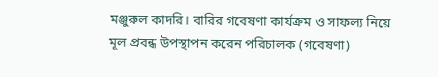মঞ্জুরুল কাদরি। বারির গবেষণা কার্যক্রম ও সাফল্য নিয়ে মূল প্রবন্ধ উপস্থাপন করেন পরিচালক (গবেষণা)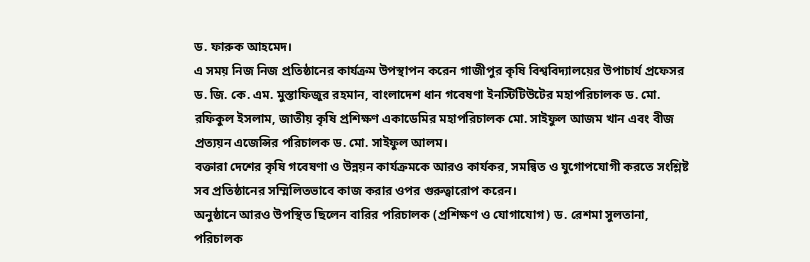ড. ফারুক আহমেদ।
এ সময় নিজ নিজ প্রতিষ্ঠানের কার্যক্রম উপস্থাপন করেন গাজীপুর কৃষি বিশ্ববিদ্যালয়ের উপাচার্য প্রফেসর ড. জি. কে. এম. মুস্তাফিজুর রহমান, বাংলাদেশ ধান গবেষণা ইনস্টিটিউটের মহাপরিচালক ড. মো. রফিকুল ইসলাম, জাতীয় কৃষি প্রশিক্ষণ একাডেমির মহাপরিচালক মো. সাইফুল আজম খান এবং বীজ প্রত্যয়ন এজেন্সির পরিচালক ড. মো. সাইফুল আলম।
বক্তারা দেশের কৃষি গবেষণা ও উন্নয়ন কার্যক্রমকে আরও কার্যকর, সমন্বিত ও যুগোপযোগী করতে সংশ্লিষ্ট সব প্রতিষ্ঠানের সম্মিলিতভাবে কাজ করার ওপর গুরুত্বারোপ করেন।
অনুষ্ঠানে আরও উপস্থিত ছিলেন বারির পরিচালক (প্রশিক্ষণ ও যোগাযোগ) ড. রেশমা সুলতানা, পরিচালক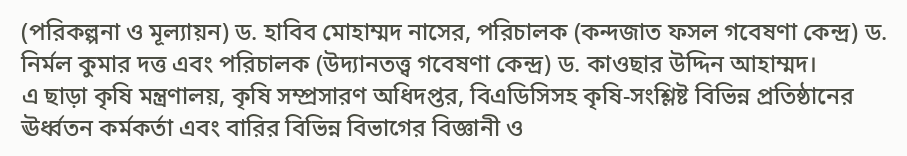(পরিকল্পনা ও মূল্যায়ন) ড. হাবিব মোহাম্মদ নাসের, পরিচালক (কন্দজাত ফসল গবেষণা কেন্দ্র) ড. নির্মল কুমার দত্ত এবং পরিচালক (উদ্যানতত্ত্ব গবেষণা কেন্দ্র) ড. কাওছার উদ্দিন আহাম্মদ।
এ ছাড়া কৃষি মন্ত্রণালয়, কৃষি সম্প্রসারণ অধিদপ্তর, বিএডিসিসহ কৃষি-সংশ্লিষ্ট বিভিন্ন প্রতিষ্ঠানের ঊর্ধ্বতন কর্মকর্তা এবং বারির বিভিন্ন বিভাগের বিজ্ঞানী ও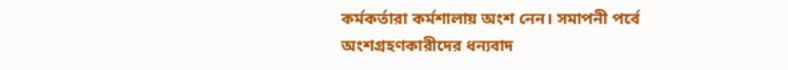কর্মকর্তারা কর্মশালায় অংশ নেন। সমাপনী পর্বে অংশগ্রহণকারীদের ধন্যবাদ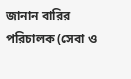জানান বারির পরিচালক (সেবা ও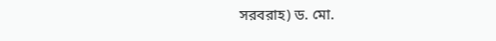সরবরাহ) ড. মো.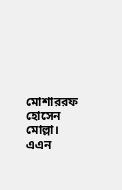মোশাররফ হোসেন মোল্লা।
এএন